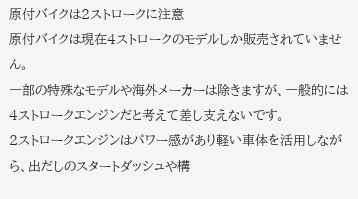原付バイクは2ストロークに注意
原付バイクは現在4ストロークのモデルしか販売されていません。
一部の特殊なモデルや海外メーカーは除きますが、一般的には4ストロークエンジンだと考えて差し支えないです。
2ストロークエンジンはパワー感があり軽い車体を活用しながら、出だしのスタートダッシュや構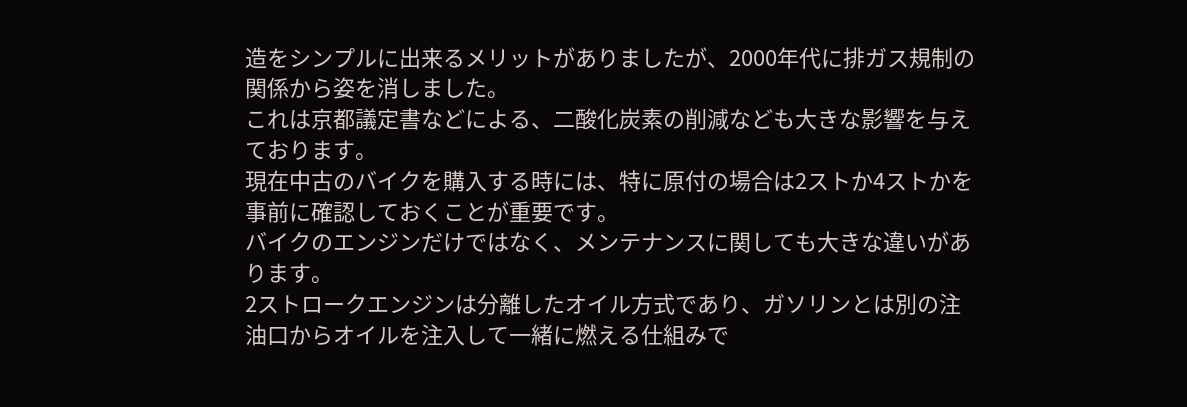造をシンプルに出来るメリットがありましたが、2000年代に排ガス規制の関係から姿を消しました。
これは京都議定書などによる、二酸化炭素の削減なども大きな影響を与えております。
現在中古のバイクを購入する時には、特に原付の場合は2ストか4ストかを事前に確認しておくことが重要です。
バイクのエンジンだけではなく、メンテナンスに関しても大きな違いがあります。
2ストロークエンジンは分離したオイル方式であり、ガソリンとは別の注油口からオイルを注入して一緒に燃える仕組みで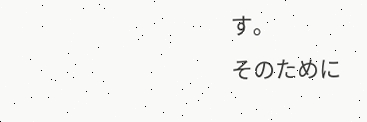す。
そのために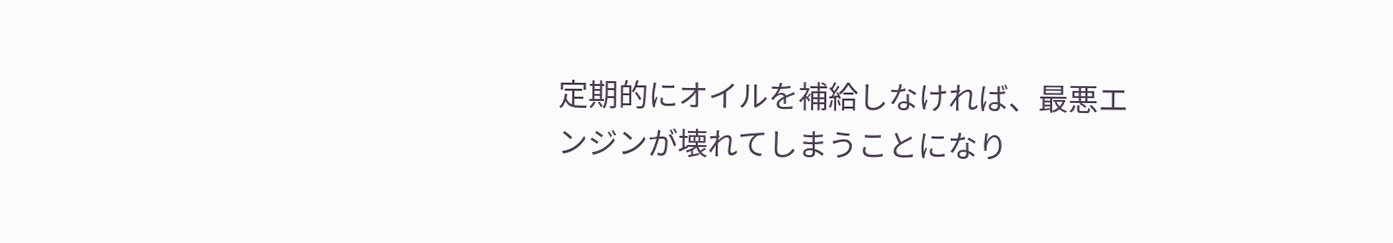定期的にオイルを補給しなければ、最悪エンジンが壊れてしまうことになり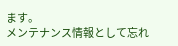ます。
メンテナンス情報として忘れ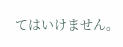てはいけません。